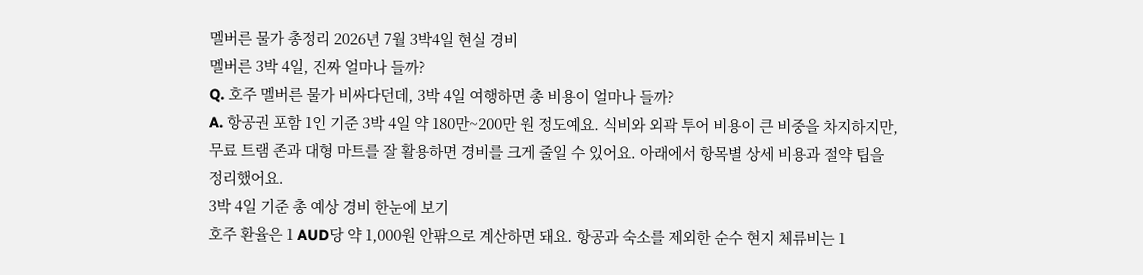멜버른 물가 총정리 2026년 7월 3박4일 현실 경비
멜버른 3박 4일, 진짜 얼마나 들까?
Q. 호주 멜버른 물가 비싸다던데, 3박 4일 여행하면 총 비용이 얼마나 들까?
A. 항공권 포함 1인 기준 3박 4일 약 180만~200만 원 정도예요. 식비와 외곽 투어 비용이 큰 비중을 차지하지만, 무료 트램 존과 대형 마트를 잘 활용하면 경비를 크게 줄일 수 있어요. 아래에서 항목별 상세 비용과 절약 팁을 정리했어요.
3박 4일 기준 총 예상 경비 한눈에 보기
호주 환율은 1 AUD당 약 1,000원 안팎으로 계산하면 돼요. 항공과 숙소를 제외한 순수 현지 체류비는 1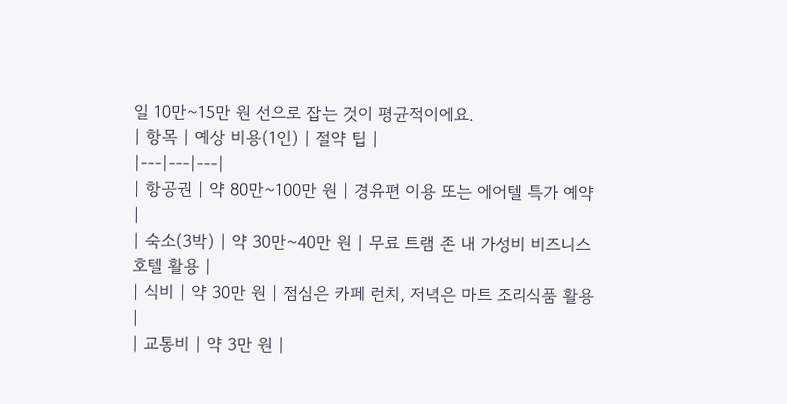일 10만~15만 원 선으로 잡는 것이 평균적이에요.
| 항목 | 예상 비용(1인) | 절약 팁 |
|---|---|---|
| 항공권 | 약 80만~100만 원 | 경유편 이용 또는 에어텔 특가 예약 |
| 숙소(3박) | 약 30만~40만 원 | 무료 트램 존 내 가성비 비즈니스 호텔 활용 |
| 식비 | 약 30만 원 | 점심은 카페 런치, 저녁은 마트 조리식품 활용 |
| 교통비 | 약 3만 원 |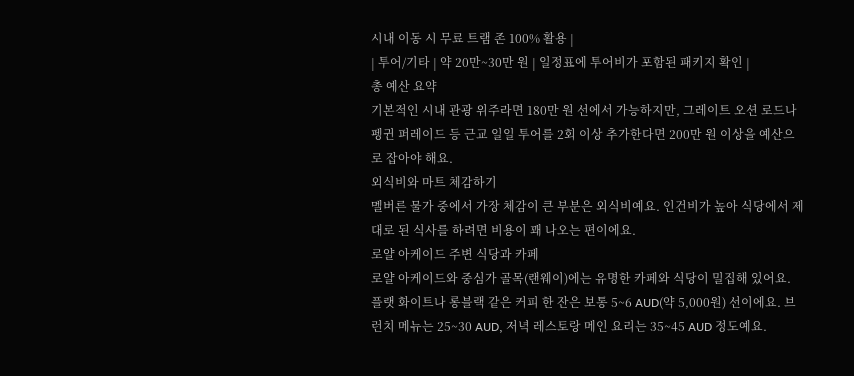시내 이동 시 무료 트램 존 100% 활용 |
| 투어/기타 | 약 20만~30만 원 | 일정표에 투어비가 포함된 패키지 확인 |
총 예산 요약
기본적인 시내 관광 위주라면 180만 원 선에서 가능하지만, 그레이트 오션 로드나 펭귄 퍼레이드 등 근교 일일 투어를 2회 이상 추가한다면 200만 원 이상을 예산으로 잡아야 해요.
외식비와 마트 체감하기
멜버른 물가 중에서 가장 체감이 큰 부분은 외식비예요. 인건비가 높아 식당에서 제대로 된 식사를 하려면 비용이 꽤 나오는 편이에요.
로얄 아케이드 주변 식당과 카페
로얄 아케이드와 중심가 골목(랜웨이)에는 유명한 카페와 식당이 밀집해 있어요. 플랫 화이트나 롱블랙 같은 커피 한 잔은 보통 5~6 AUD(약 5,000원) 선이에요. 브런치 메뉴는 25~30 AUD, 저녁 레스토랑 메인 요리는 35~45 AUD 정도예요.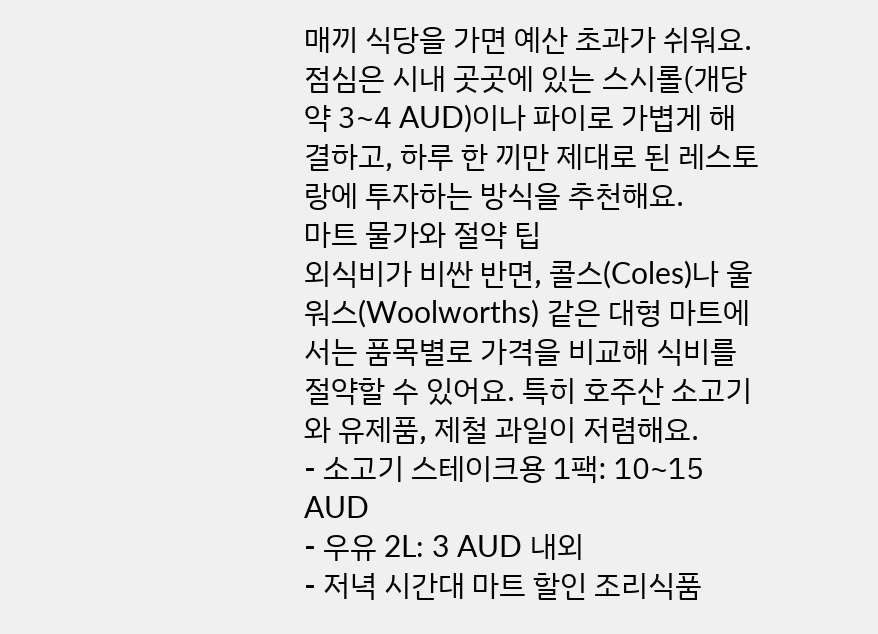매끼 식당을 가면 예산 초과가 쉬워요. 점심은 시내 곳곳에 있는 스시롤(개당 약 3~4 AUD)이나 파이로 가볍게 해결하고, 하루 한 끼만 제대로 된 레스토랑에 투자하는 방식을 추천해요.
마트 물가와 절약 팁
외식비가 비싼 반면, 콜스(Coles)나 울워스(Woolworths) 같은 대형 마트에서는 품목별로 가격을 비교해 식비를 절약할 수 있어요. 특히 호주산 소고기와 유제품, 제철 과일이 저렴해요.
- 소고기 스테이크용 1팩: 10~15 AUD
- 우유 2L: 3 AUD 내외
- 저녁 시간대 마트 할인 조리식품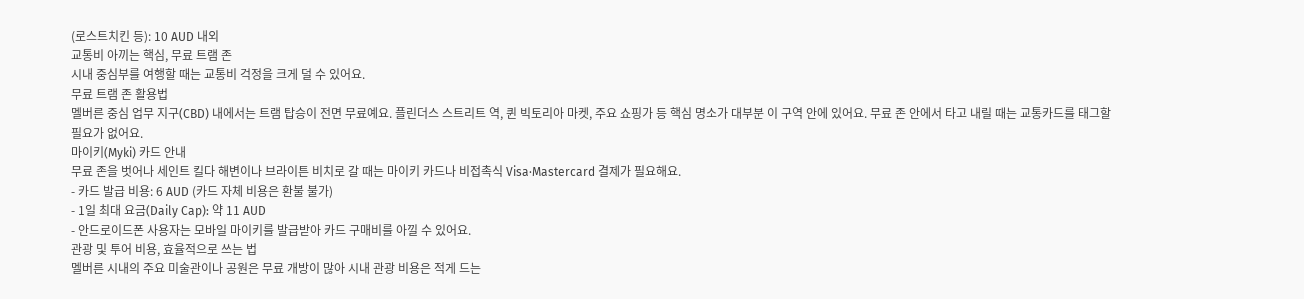(로스트치킨 등): 10 AUD 내외
교통비 아끼는 핵심, 무료 트램 존
시내 중심부를 여행할 때는 교통비 걱정을 크게 덜 수 있어요.
무료 트램 존 활용법
멜버른 중심 업무 지구(CBD) 내에서는 트램 탑승이 전면 무료예요. 플린더스 스트리트 역, 퀸 빅토리아 마켓, 주요 쇼핑가 등 핵심 명소가 대부분 이 구역 안에 있어요. 무료 존 안에서 타고 내릴 때는 교통카드를 태그할 필요가 없어요.
마이키(Myki) 카드 안내
무료 존을 벗어나 세인트 킬다 해변이나 브라이튼 비치로 갈 때는 마이키 카드나 비접촉식 Visa·Mastercard 결제가 필요해요.
- 카드 발급 비용: 6 AUD (카드 자체 비용은 환불 불가)
- 1일 최대 요금(Daily Cap): 약 11 AUD
- 안드로이드폰 사용자는 모바일 마이키를 발급받아 카드 구매비를 아낄 수 있어요.
관광 및 투어 비용, 효율적으로 쓰는 법
멜버른 시내의 주요 미술관이나 공원은 무료 개방이 많아 시내 관광 비용은 적게 드는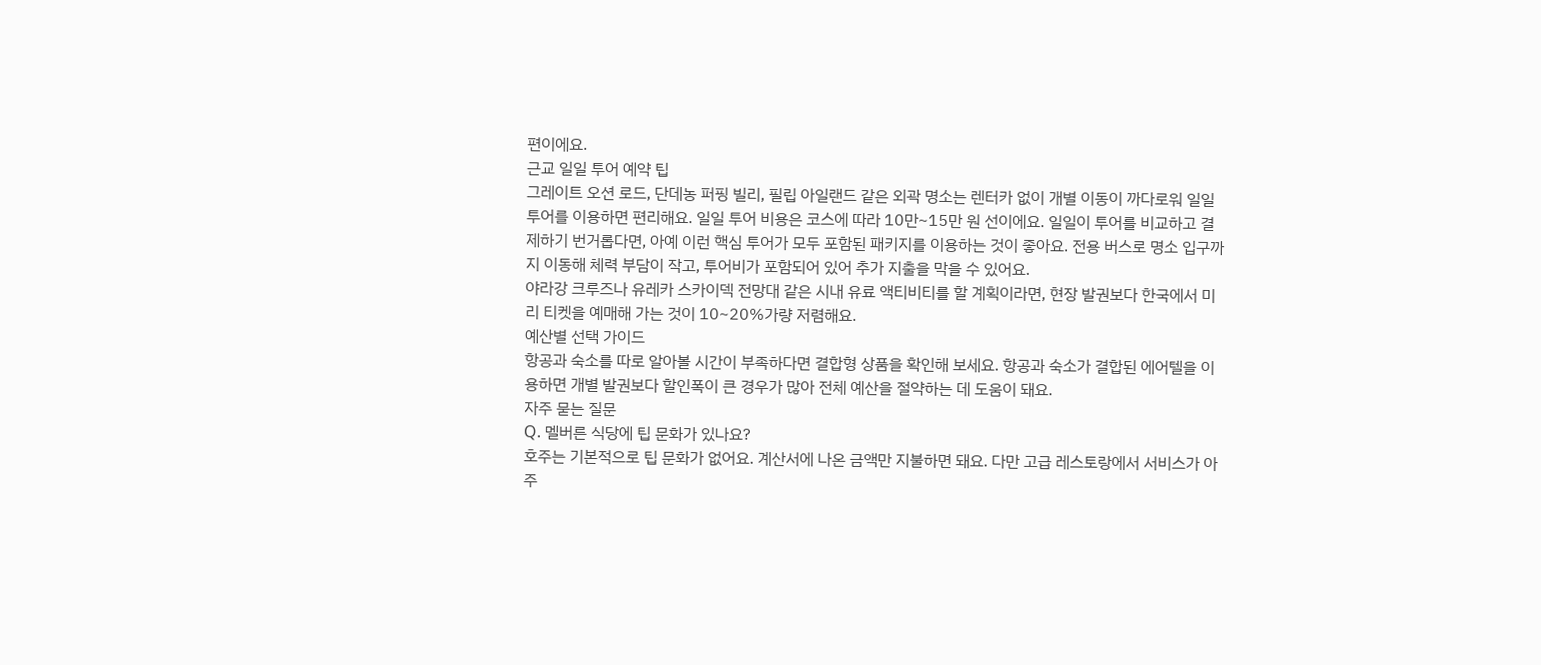편이에요.
근교 일일 투어 예약 팁
그레이트 오션 로드, 단데농 퍼핑 빌리, 필립 아일랜드 같은 외곽 명소는 렌터카 없이 개별 이동이 까다로워 일일 투어를 이용하면 편리해요. 일일 투어 비용은 코스에 따라 10만~15만 원 선이에요. 일일이 투어를 비교하고 결제하기 번거롭다면, 아예 이런 핵심 투어가 모두 포함된 패키지를 이용하는 것이 좋아요. 전용 버스로 명소 입구까지 이동해 체력 부담이 작고, 투어비가 포함되어 있어 추가 지출을 막을 수 있어요.
야라강 크루즈나 유레카 스카이덱 전망대 같은 시내 유료 액티비티를 할 계획이라면, 현장 발권보다 한국에서 미리 티켓을 예매해 가는 것이 10~20%가량 저렴해요.
예산별 선택 가이드
항공과 숙소를 따로 알아볼 시간이 부족하다면 결합형 상품을 확인해 보세요. 항공과 숙소가 결합된 에어텔을 이용하면 개별 발권보다 할인폭이 큰 경우가 많아 전체 예산을 절약하는 데 도움이 돼요.
자주 묻는 질문
Q. 멜버른 식당에 팁 문화가 있나요?
호주는 기본적으로 팁 문화가 없어요. 계산서에 나온 금액만 지불하면 돼요. 다만 고급 레스토랑에서 서비스가 아주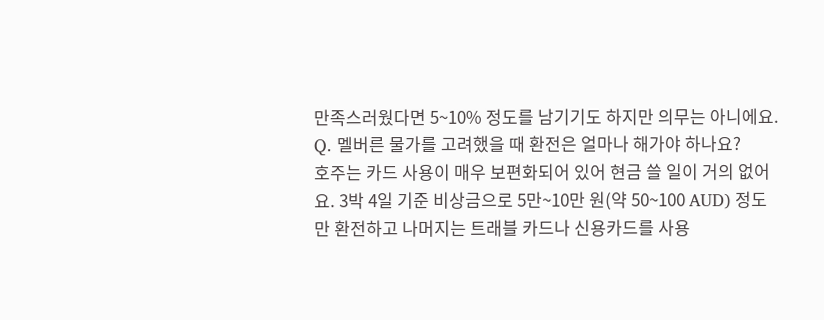만족스러웠다면 5~10% 정도를 남기기도 하지만 의무는 아니에요.
Q. 멜버른 물가를 고려했을 때 환전은 얼마나 해가야 하나요?
호주는 카드 사용이 매우 보편화되어 있어 현금 쓸 일이 거의 없어요. 3박 4일 기준 비상금으로 5만~10만 원(약 50~100 AUD) 정도만 환전하고 나머지는 트래블 카드나 신용카드를 사용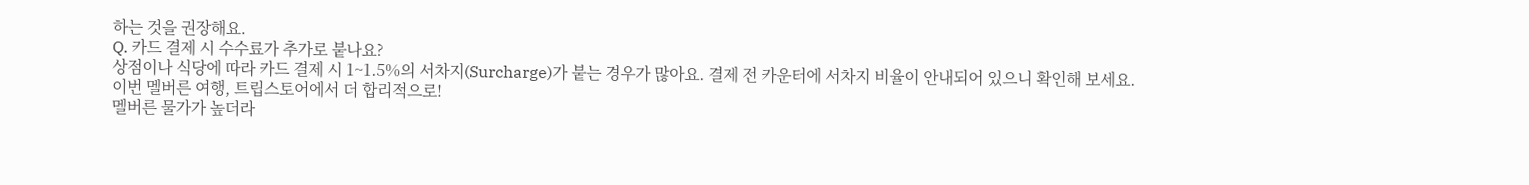하는 것을 권장해요.
Q. 카드 결제 시 수수료가 추가로 붙나요?
상점이나 식당에 따라 카드 결제 시 1~1.5%의 서차지(Surcharge)가 붙는 경우가 많아요. 결제 전 카운터에 서차지 비율이 안내되어 있으니 확인해 보세요.
이번 멜버른 여행, 트립스토어에서 더 합리적으로!
멜버른 물가가 높더라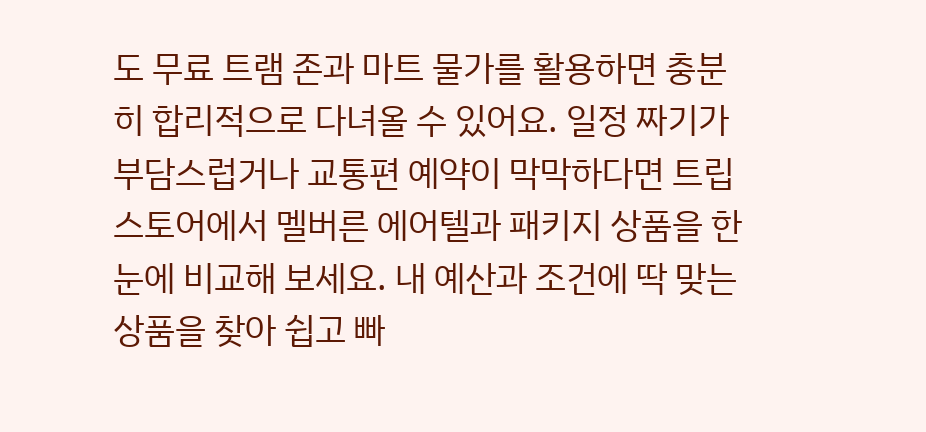도 무료 트램 존과 마트 물가를 활용하면 충분히 합리적으로 다녀올 수 있어요. 일정 짜기가 부담스럽거나 교통편 예약이 막막하다면 트립스토어에서 멜버른 에어텔과 패키지 상품을 한눈에 비교해 보세요. 내 예산과 조건에 딱 맞는 상품을 찾아 쉽고 빠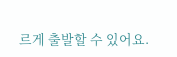르게 출발할 수 있어요.